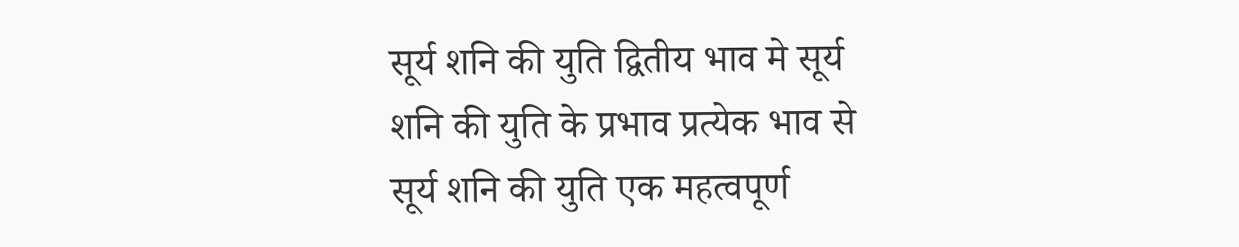सूर्य शनि की युति द्वितीय भाव मे सूर्य शनि की युति के प्रभाव प्रत्येक भाव से सूर्य शनि की युति एक महत्वपूर्ण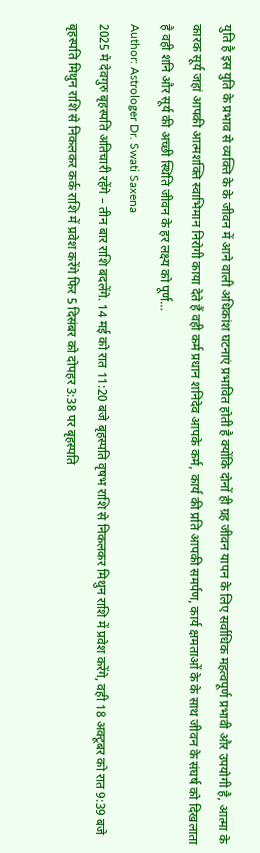युति है इस युति के प्रभाव से व्यक्ति के के जीवन में आने वाली अधिकांश घटनाएं प्रभावित होती है क्योंकि दोनों ही ग्रह जीवन यापन के लिए सर्वाधिक महत्वपूर्ण प्रभावी और उपयोगी है, आत्मा के कारक सूर्य जहां आपकी आत्मशक्ति स्वाभिमान निरोगी काया देते हैं वही कर्म प्रधान शनिदेव आपके कर्म, कार्य की प्रति आपकी समर्पण, कार्य क्षमताओं के के साथ जीवन के संघर्ष को दिखलाता है वही शनि और सूर्य की अच्छी स्थिति जीवन के हर लक्ष्य को पूर्ण…
Author: Astrologer Dr. Swati Saxena
2025 मे देवगुरु बृहस्पति अतिचारी रहेंगे – तीन बार राशि बदलेंगे. 14 मई को रात 11:20 बजे बृहस्पति वृषभ राशि से निकलकर मिथुन राशि में प्रवेश करेंगे, वही 18 अक्टूबर को रात 9:39 बजे बृहस्पति मिथुन राशि से निकलकर कर्क राशि में प्रवेश करेंगे फिर 5 दिसंबर को दोपहर 3:38 पर बृहस्पति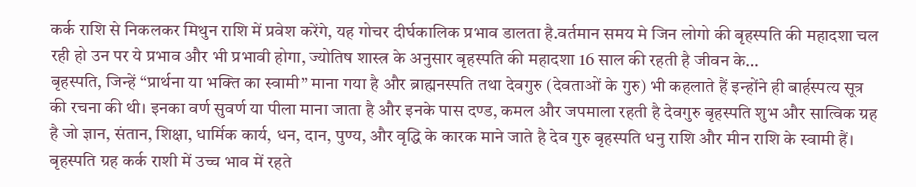कर्क राशि से निकलकर मिथुन राशि में प्रवेश करेंगे, यह गोचर दीर्घकालिक प्रभाव डालता है.वर्तमान समय मे जिन लोगो की बृहस्पति की महादशा चल रही हो उन पर ये प्रभाव और भी प्रभावी होगा, ज्योतिष शास्त्र के अनुसार बृहस्पति की महादशा 16 साल की रहती है जीवन के…
बृहस्पति, जिन्हें “प्रार्थना या भक्ति का स्वामी” माना गया है और ब्राह्मनस्पति तथा देवगुरु (देवताओं के गुरु) भी कहलाते हैं इन्होंने ही बार्हस्पत्य सूत्र की रचना की थी। इनका वर्ण सुवर्ण या पीला माना जाता है और इनके पास दण्ड, कमल और जपमाला रहती है देवगुरु बृहस्पति शुभ और सात्विक ग्रह है जो ज्ञान, संतान, शिक्षा, धार्मिक कार्य, धन, दान, पुण्य, और वृद्धि के कारक माने जाते है देव गुरु बृहस्पति धनु राशि और मीन राशि के स्वामी हैं। बृहस्पति ग्रह कर्क राशी में उच्च भाव में रहते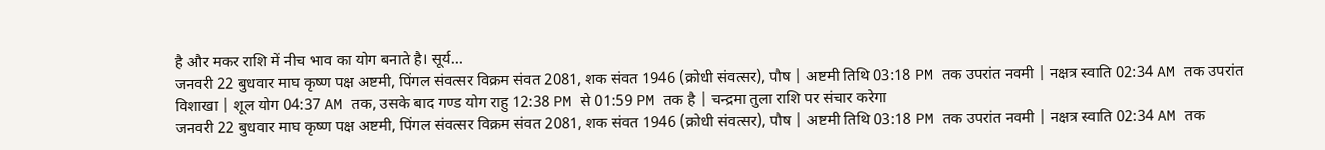है और मकर राशि में नीच भाव का योग बनाते है। सूर्य…
जनवरी 22 बुधवार माघ कृष्ण पक्ष अष्टमी, पिंगल संवत्सर विक्रम संवत 2081, शक संवत 1946 (क्रोधी संवत्सर), पौष | अष्टमी तिथि 03:18 PM तक उपरांत नवमी | नक्षत्र स्वाति 02:34 AM तक उपरांत विशाखा | शूल योग 04:37 AM तक, उसके बाद गण्ड योग राहु 12:38 PM से 01:59 PM तक है | चन्द्रमा तुला राशि पर संचार करेगा
जनवरी 22 बुधवार माघ कृष्ण पक्ष अष्टमी, पिंगल संवत्सर विक्रम संवत 2081, शक संवत 1946 (क्रोधी संवत्सर), पौष | अष्टमी तिथि 03:18 PM तक उपरांत नवमी | नक्षत्र स्वाति 02:34 AM तक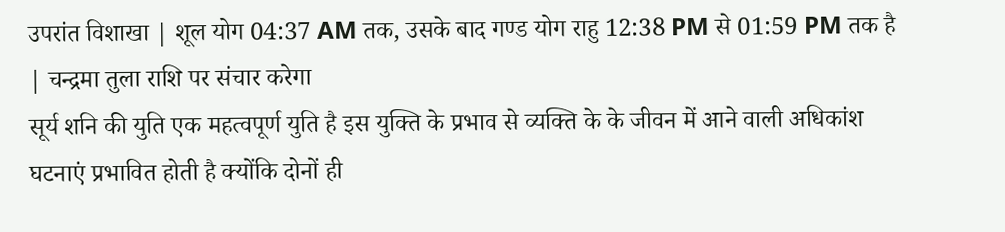उपरांत विशाखा | शूल योग 04:37 AM तक, उसके बाद गण्ड योग राहु 12:38 PM से 01:59 PM तक है | चन्द्रमा तुला राशि पर संचार करेगा
सूर्य शनि की युति एक महत्वपूर्ण युति है इस युक्ति के प्रभाव से व्यक्ति के के जीवन में आने वाली अधिकांश घटनाएं प्रभावित होती है क्योंकि दोनों ही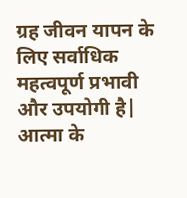ग्रह जीवन यापन के लिए सर्वाधिक महत्वपूर्ण प्रभावी और उपयोगी है| आत्मा के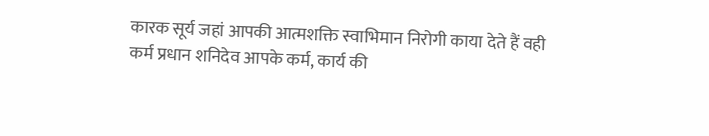कारक सूर्य जहां आपकी आत्मशक्ति स्वाभिमान निरोगी काया देते हैं वही कर्म प्रधान शनिदेव आपके कर्म, कार्य की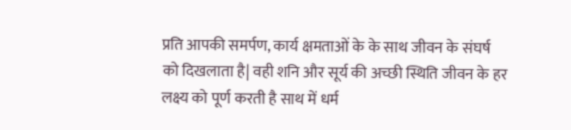प्रति आपकी समर्पण, कार्य क्षमताओं के के साथ जीवन के संघर्ष को दिखलाता है| वही शनि और सूर्य की अच्छी स्थिति जीवन के हर लक्ष्य को पूर्ण करती है साथ में धर्म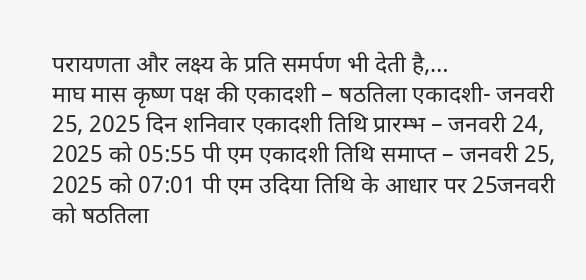परायणता और लक्ष्य के प्रति समर्पण भी देती है,…
माघ मास कृष्ण पक्ष की एकादशी – षठतिला एकादशी- जनवरी 25, 2025 दिन शनिवार एकादशी तिथि प्रारम्भ – जनवरी 24, 2025 को 05:55 पी एम एकादशी तिथि समाप्त – जनवरी 25, 2025 को 07:01 पी एम उदिया तिथि के आधार पर 25जनवरी को षठतिला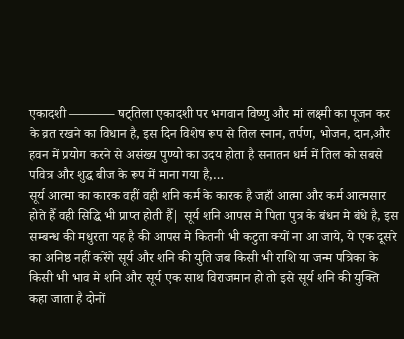एकादशी ———– षट्तिला एकादशी पर भगवान विष्णु और मां लक्ष्मी का पूजन कर के व्रत रखने का विधान है, इस दिन विशेष रूप से तिल स्नान, तर्पण, भोजन, दान,और हवन में प्रयोग करने से असंख्य पुण्यो का उदय होता है सनातन धर्म में तिल को सबसे पवित्र और शुद्ध बीज के रूप में माना गया है,…
सूर्य आत्मा का कारक वहीं वही शनि कर्म के कारक है जहाँ आत्मा और कर्म आत्मसार होते हैँ वही सिद्धि भी प्राप्त होती हैँ| सूर्य शनि आपस मे पिता पुत्र के बंधन मे बंधे है, इस सम्बन्ध की मधुरता यह है की आपस मे कितनी भी कटुता क्यों ना आ जाये, ये एक दूसरे का अनिष्ठ नहीं करेंगे सूर्य और शनि की युति जब किसी भी राशि या जन्म पत्रिका के किसी भी भाव मे शनि और सूर्य एक साथ विराजमान हो तो इसे सूर्य शनि की युक्ति कहा जाता है दोनों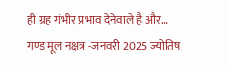ही ग्रह गंभीर प्रभाव देनेवाले है और…
गण्ड मूल नक्षत्र -जनवरी 2025 ज्योतिष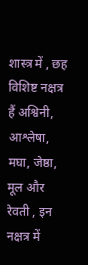शास्त्र में , छह विशिष्ट नक्षत्र हैं अश्विनी, आश्लेषा, मघा, जेष्ठा, मूल और रेवती , इन नक्षत्र में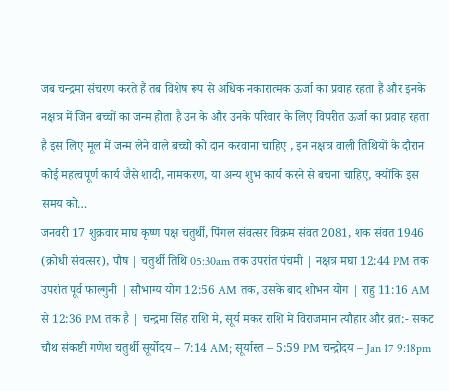जब चन्द्रमा संचरण करते हैं तब विशेष रूप से अधिक नकारात्मक ऊर्जा का प्रवाह रहता हैं और इनके नक्षत्र में जिन बच्चों का जन्म होता है उन के और उनके परिवार के लिए विपरीत ऊर्जा का प्रवाह रहता है इस लिए मूल में जन्म लेने वाले बच्चो को दान करवाना चाहिए , इन नक्षत्र वाली तिथियों के दौरान कोई महत्वपूर्ण कार्य जैसे शादी, नामकरण, या अन्य शुभ कार्य करने से बचना चाहिए, क्योंकि इस समय को…
जनवरी 17 शुक्रवार माघ कृष्ण पक्ष चतुर्थी, पिंगल संवत्सर विक्रम संवत 2081, शक संवत 1946 (क्रोधी संवत्सर), पौष | चतुर्थी तिथि 05:30am तक उपरांत पंचमी | नक्षत्र मघा 12:44 PM तक उपरांत पूर्व फाल्गुनी | सौभाग्य योग 12:56 AM तक, उसके बाद शोभन योग | राहु 11:16 AM से 12:36 PM तक है | चन्द्रमा सिंह राशि मे, सूर्य मकर राशि मे विराजमान त्यौहार और व्रत:- सकट चौथ संकष्टी गणेश चतुर्थी सूर्योदय – 7:14 AM; सूर्यास्त – 5:59 PM चन्द्रोदय – Jan 17 9:18pm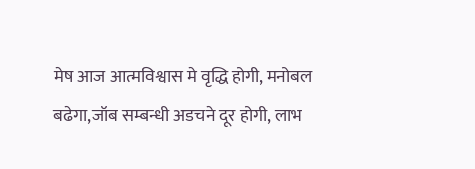मेष आज आत्मविश्वास मे वृद्धि होगी, मनोबल बढेगा,जॉब सम्बन्धी अडचने दूर होगी, लाभ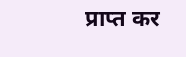प्राप्त कर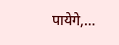पायेगे,…